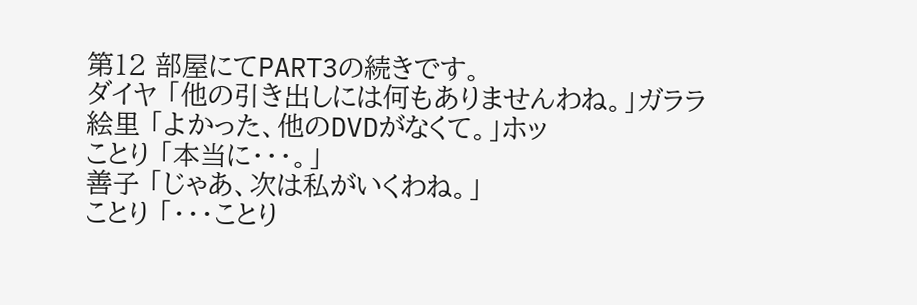第12 部屋にてPART3の続きです。
ダイヤ 「他の引き出しには何もありませんわね。」ガララ
絵里 「よかった、他のDVDがなくて。」ホッ
ことり 「本当に・・・。」
善子 「じゃあ、次は私がいくわね。」
ことり 「・・・ことり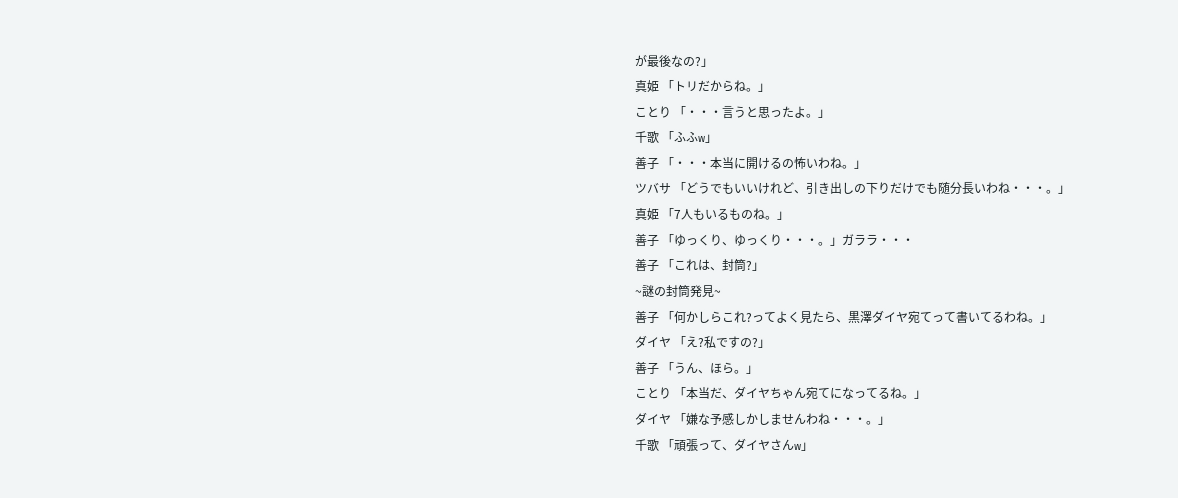が最後なの?」
真姫 「トリだからね。」
ことり 「・・・言うと思ったよ。」
千歌 「ふふw」
善子 「・・・本当に開けるの怖いわね。」
ツバサ 「どうでもいいけれど、引き出しの下りだけでも随分長いわね・・・。」
真姫 「7人もいるものね。」
善子 「ゆっくり、ゆっくり・・・。」ガララ・・・
善子 「これは、封筒?」
~謎の封筒発見~
善子 「何かしらこれ?ってよく見たら、黒澤ダイヤ宛てって書いてるわね。」
ダイヤ 「え?私ですの?」
善子 「うん、ほら。」
ことり 「本当だ、ダイヤちゃん宛てになってるね。」
ダイヤ 「嫌な予感しかしませんわね・・・。」
千歌 「頑張って、ダイヤさんw」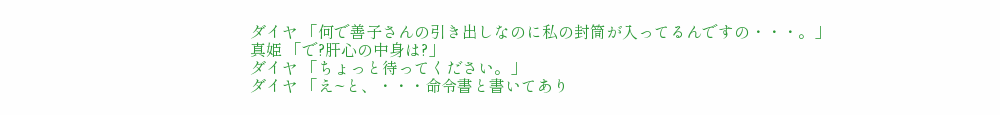ダイヤ 「何で善子さんの引き出しなのに私の封筒が入ってるんですの・・・。」
真姫 「で?肝心の中身は?」
ダイヤ 「ちょっと待ってください。」
ダイヤ 「え~と、・・・命令書と書いてあり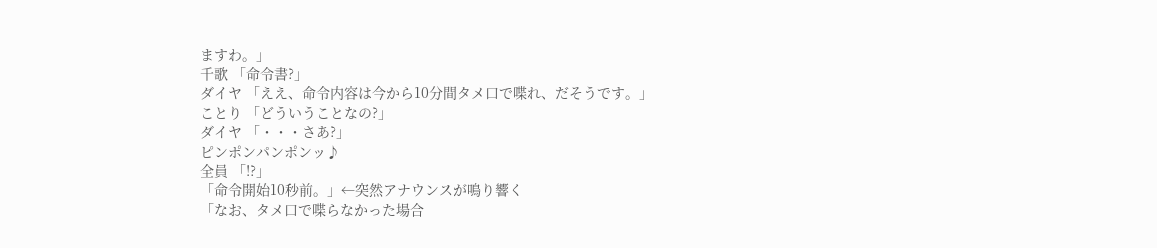ますわ。」
千歌 「命令書?」
ダイヤ 「ええ、命令内容は今から10分間タメ口で喋れ、だそうです。」
ことり 「どういうことなの?」
ダイヤ 「・・・さあ?」
ピンポンパンポンッ♪
全員 「!?」
「命令開始10秒前。」←突然アナウンスが鳴り響く
「なお、タメ口で喋らなかった場合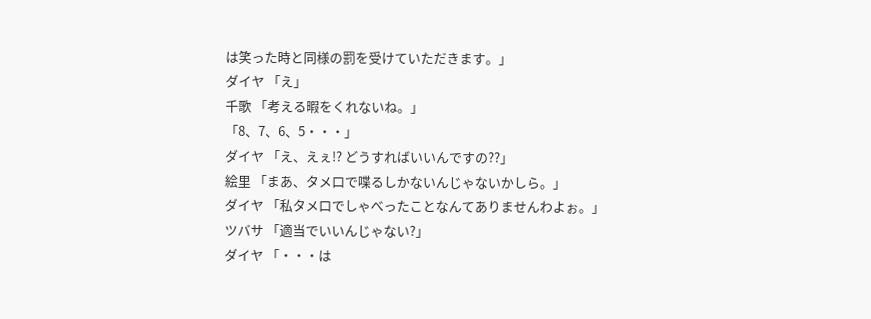は笑った時と同様の罰を受けていただきます。」
ダイヤ 「え」
千歌 「考える暇をくれないね。」
「8、7、6、5・・・」
ダイヤ 「え、えぇ!? どうすればいいんですの??」
絵里 「まあ、タメ口で喋るしかないんじゃないかしら。」
ダイヤ 「私タメ口でしゃべったことなんてありませんわよぉ。」
ツバサ 「適当でいいんじゃない?」
ダイヤ 「・・・は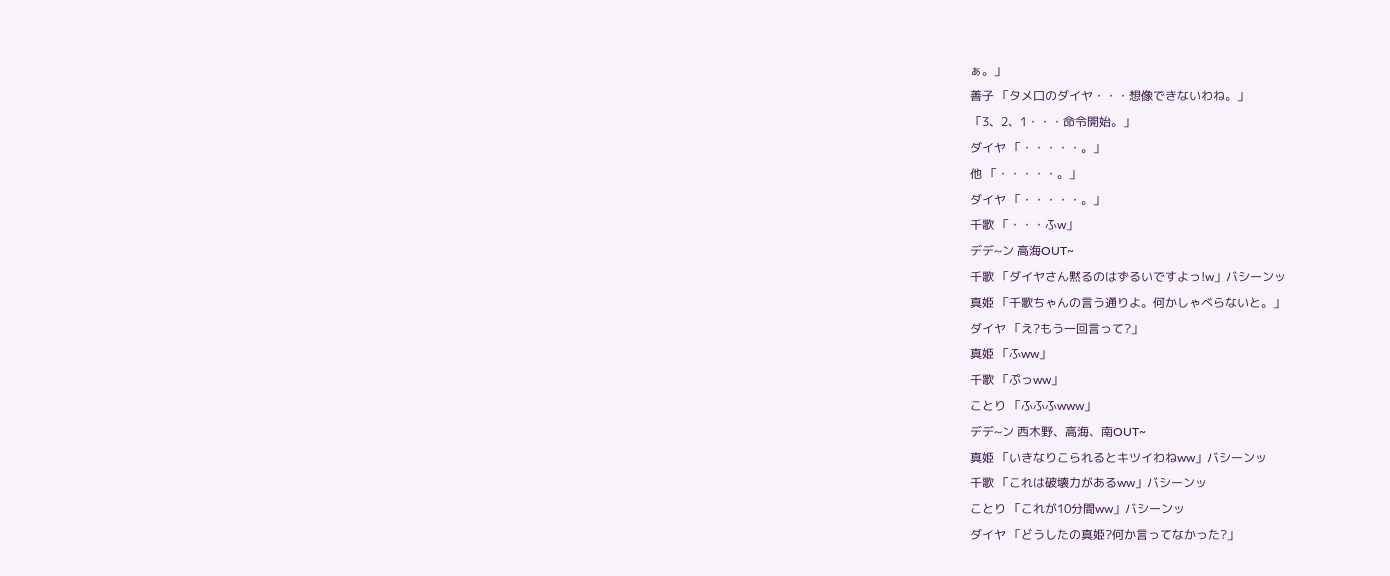ぁ。」
善子 「タメ口のダイヤ・・・想像できないわね。」
「3、2、1・・・命令開始。」
ダイヤ 「・・・・・。」
他 「・・・・・。」
ダイヤ 「・・・・・。」
千歌 「・・・ふw」
デデ~ン 高海OUT~
千歌 「ダイヤさん黙るのはずるいですよっ!w」バシーンッ
真姫 「千歌ちゃんの言う通りよ。何かしゃべらないと。」
ダイヤ 「え?もう一回言って?」
真姫 「ふww」
千歌 「ぷっww」
ことり 「ふふふwww」
デデ~ン 西木野、高海、南OUT~
真姫 「いきなりこられるとキツイわねww」バシーンッ
千歌 「これは破壊力があるww」バシーンッ
ことり 「これが10分間ww」バシーンッ
ダイヤ 「どうしたの真姫?何か言ってなかった?」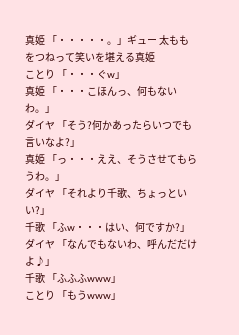真姫 「・・・・・。」ギュー 太ももをつねって笑いを堪える真姫
ことり 「・・・ぐw」
真姫 「・・・こほんっ、何もないわ。」
ダイヤ 「そう?何かあったらいつでも言いなよ?」
真姫 「っ・・・ええ、そうさせてもらうわ。」
ダイヤ 「それより千歌、ちょっといい?」
千歌 「ふw・・・はい、何ですか?」
ダイヤ 「なんでもないわ、呼んだだけよ♪」
千歌 「ふふふwww」
ことり 「もうwww」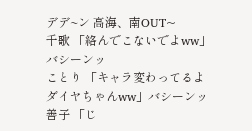デデ~ン 高海、南OUT~
千歌 「絡んでこないでよww」バシーンッ
ことり 「キャラ変わってるよダイヤちゃんww」バシーンッ
善子 「じ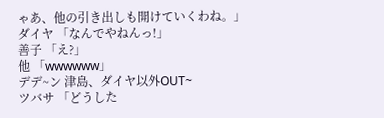ゃあ、他の引き出しも開けていくわね。」
ダイヤ 「なんでやねんっ!」
善子 「え?」
他 「wwwwww」
デデ~ン 津島、ダイヤ以外OUT~
ツバサ 「どうした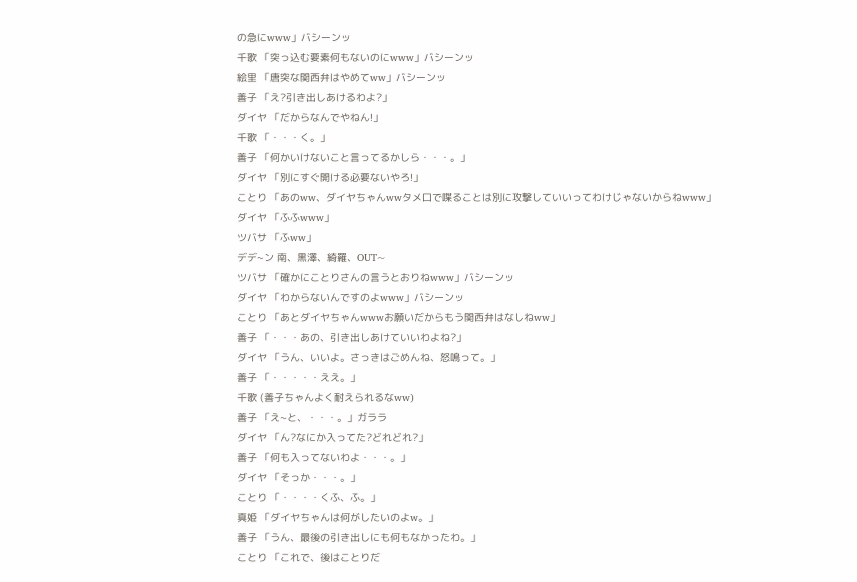の急にwww」バシーンッ
千歌 「突っ込む要素何もないのにwww」バシーンッ
絵里 「唐突な関西弁はやめてww」バシーンッ
善子 「え?引き出しあけるわよ?」
ダイヤ 「だからなんでやねん!」
千歌 「・・・く。」
善子 「何かいけないこと言ってるかしら・・・。」
ダイヤ 「別にすぐ開ける必要ないやろ!」
ことり 「あのww、ダイヤちゃんwwタメ口で喋ることは別に攻撃していいってわけじゃないからねwww」
ダイヤ 「ふふwww」
ツバサ 「ふww」
デデ~ン 南、黒澤、綺羅、OUT~
ツバサ 「確かにことりさんの言うとおりねwww」バシーンッ
ダイヤ 「わからないんですのよwww」バシーンッ
ことり 「あとダイヤちゃんwwwお願いだからもう関西弁はなしねww」
善子 「・・・あの、引き出しあけていいわよね?」
ダイヤ 「うん、いいよ。さっきはごめんね、怒鳴って。」
善子 「・・・・・ええ。」
千歌 (善子ちゃんよく耐えられるなww)
善子 「え~と、・・・。」ガララ
ダイヤ 「ん?なにか入ってた?どれどれ?」
善子 「何も入ってないわよ・・・。」
ダイヤ 「そっか・・・。」
ことり 「・・・・くふ、ふ。」
真姫 「ダイヤちゃんは何がしたいのよw。」
善子 「うん、最後の引き出しにも何もなかったわ。」
ことり 「これで、後はことりだ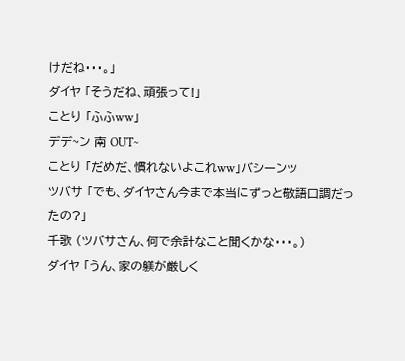けだね・・・。」
ダイヤ 「そうだね、頑張って!」
ことり 「ふふww」
デデ~ン 南 OUT~
ことり 「だめだ、慣れないよこれww」バシーンッ
ツバサ 「でも、ダイヤさん今まで本当にずっと敬語口調だったの?」
千歌 (ツバサさん、何で余計なこと聞くかな・・・。)
ダイヤ 「うん、家の躾が厳しく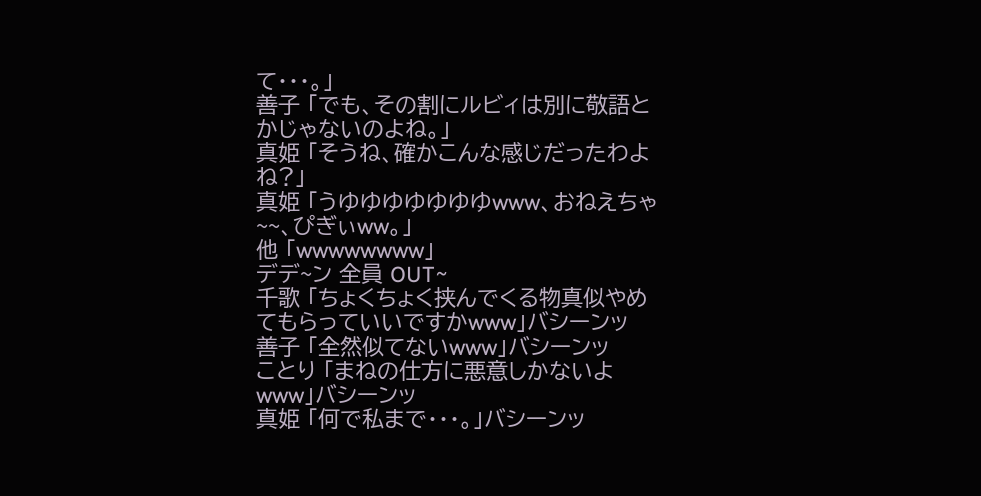て・・・。」
善子 「でも、その割にルビィは別に敬語とかじゃないのよね。」
真姫 「そうね、確かこんな感じだったわよね?」
真姫 「うゆゆゆゆゆゆゆwww、おねえちゃ~~、ぴぎぃww。」
他 「wwwwwwww」
デデ~ン 全員 OUT~
千歌 「ちょくちょく挟んでくる物真似やめてもらっていいですかwww」バシーンッ
善子 「全然似てないwww」バシーンッ
ことり 「まねの仕方に悪意しかないよwww」バシーンッ
真姫 「何で私まで・・・。」バシーンッ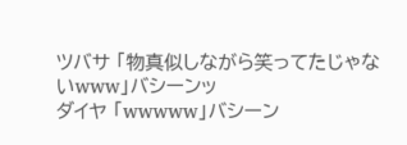ツバサ 「物真似しながら笑ってたじゃないwww」バシーンッ
ダイヤ 「wwwww」バシーン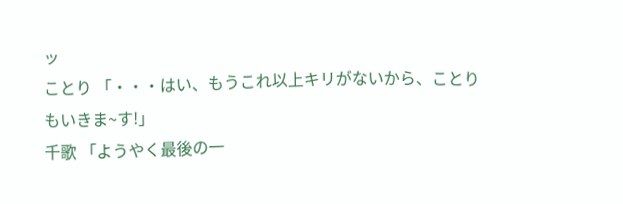ッ
ことり 「・・・はい、もうこれ以上キリがないから、ことりもいきま~す!」
千歌 「ようやく最後の一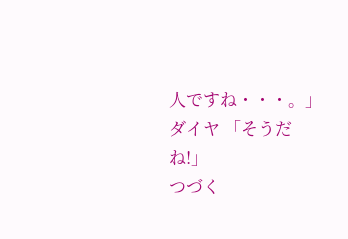人ですね・・・。」
ダイヤ 「そうだね!」
つづく